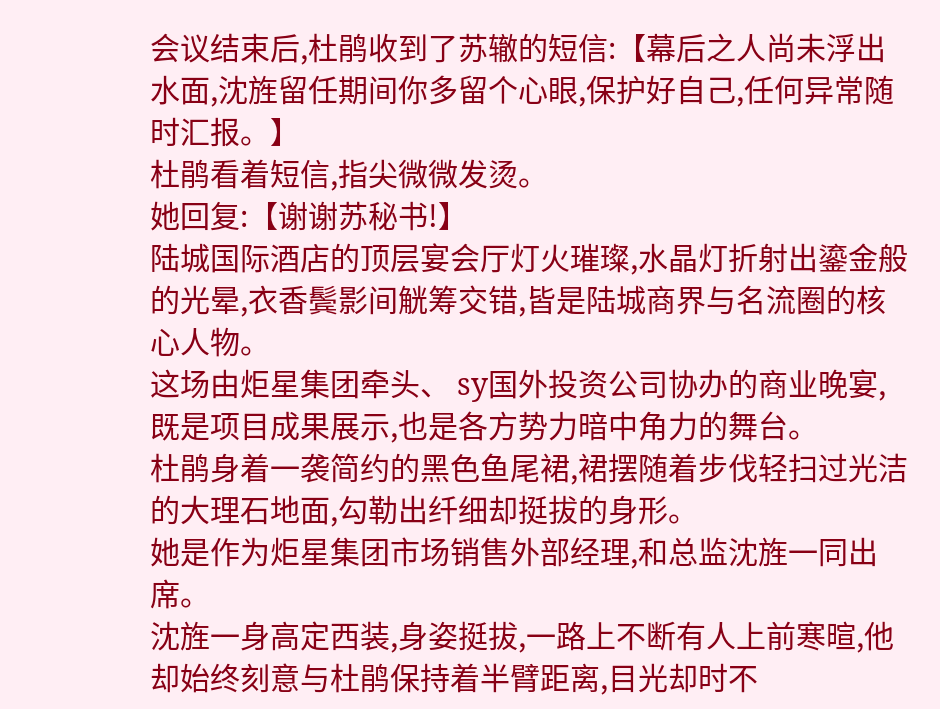会议结束后,杜鹃收到了苏辙的短信:【幕后之人尚未浮出水面,沈旌留任期间你多留个心眼,保护好自己,任何异常随时汇报。】
杜鹃看着短信,指尖微微发烫。
她回复:【谢谢苏秘书!】
陆城国际酒店的顶层宴会厅灯火璀璨,水晶灯折射出鎏金般的光晕,衣香鬓影间觥筹交错,皆是陆城商界与名流圈的核心人物。
这场由炬星集团牵头、 sy国外投资公司协办的商业晚宴,既是项目成果展示,也是各方势力暗中角力的舞台。
杜鹃身着一袭简约的黑色鱼尾裙,裙摆随着步伐轻扫过光洁的大理石地面,勾勒出纤细却挺拔的身形。
她是作为炬星集团市场销售外部经理,和总监沈旌一同出席。
沈旌一身高定西装,身姿挺拔,一路上不断有人上前寒暄,他却始终刻意与杜鹃保持着半臂距离,目光却时不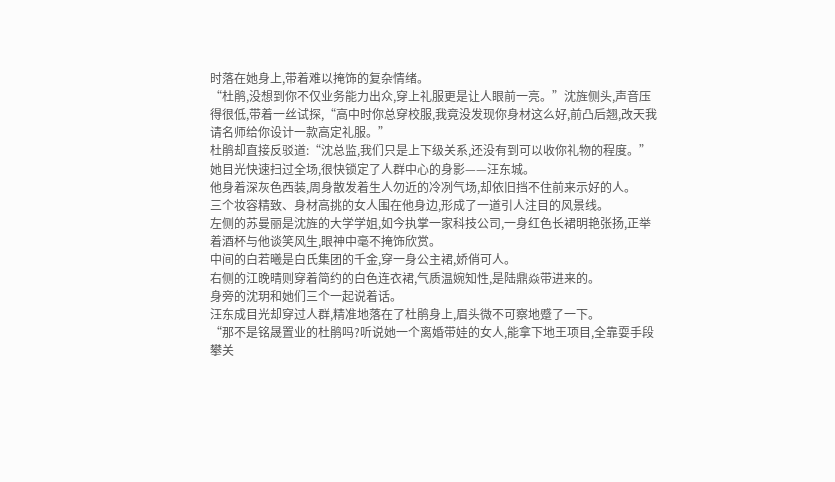时落在她身上,带着难以掩饰的复杂情绪。
“杜鹃,没想到你不仅业务能力出众,穿上礼服更是让人眼前一亮。”沈旌侧头,声音压得很低,带着一丝试探,“高中时你总穿校服,我竟没发现你身材这么好,前凸后翘,改天我请名师给你设计一款高定礼服。”
杜鹃却直接反驳道:“沈总监,我们只是上下级关系,还没有到可以收你礼物的程度。”她目光快速扫过全场,很快锁定了人群中心的身影——汪东城。
他身着深灰色西装,周身散发着生人勿近的冷冽气场,却依旧挡不住前来示好的人。
三个妆容精致、身材高挑的女人围在他身边,形成了一道引人注目的风景线。
左侧的苏曼丽是沈旌的大学学姐,如今执掌一家科技公司,一身红色长裙明艳张扬,正举着酒杯与他谈笑风生,眼神中毫不掩饰欣赏。
中间的白若曦是白氏集团的千金,穿一身公主裙,娇俏可人。
右侧的江晚晴则穿着简约的白色连衣裙,气质温婉知性,是陆鼎焱带进来的。
身旁的沈玥和她们三个一起说着话。
汪东成目光却穿过人群,精准地落在了杜鹃身上,眉头微不可察地蹙了一下。
“那不是铭晟置业的杜鹃吗?听说她一个离婚带娃的女人,能拿下地王项目,全靠耍手段攀关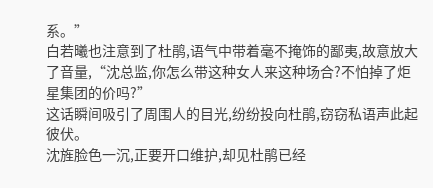系。”
白若曦也注意到了杜鹃,语气中带着毫不掩饰的鄙夷,故意放大了音量,“沈总监,你怎么带这种女人来这种场合?不怕掉了炬星集团的价吗?”
这话瞬间吸引了周围人的目光,纷纷投向杜鹃,窃窃私语声此起彼伏。
沈旌脸色一沉,正要开口维护,却见杜鹃已经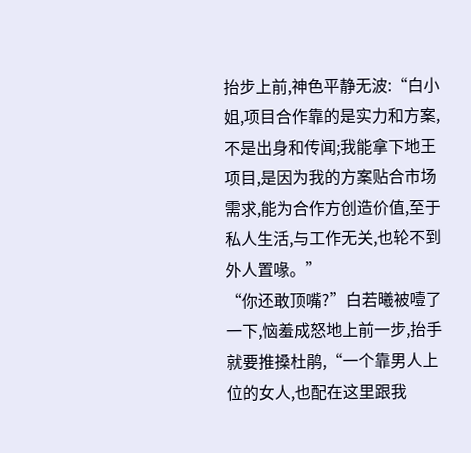抬步上前,神色平静无波:“白小姐,项目合作靠的是实力和方案,不是出身和传闻;我能拿下地王项目,是因为我的方案贴合市场需求,能为合作方创造价值,至于私人生活,与工作无关,也轮不到外人置喙。”
“你还敢顶嘴?”白若曦被噎了一下,恼羞成怒地上前一步,抬手就要推搡杜鹃,“一个靠男人上位的女人,也配在这里跟我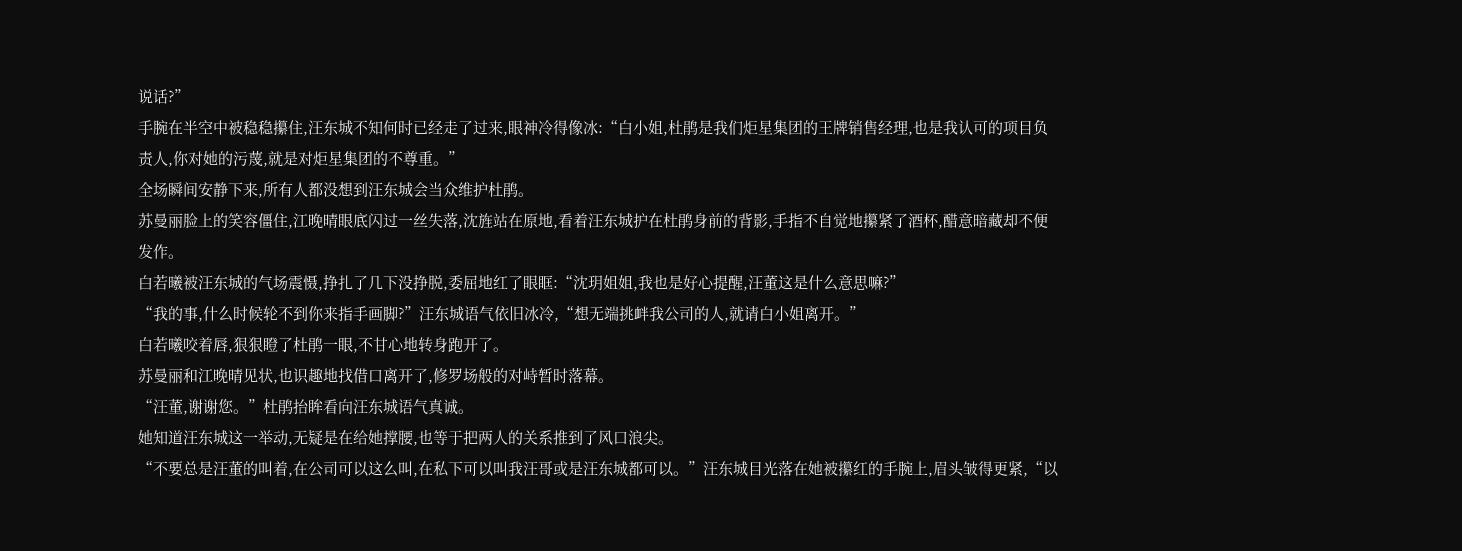说话?”
手腕在半空中被稳稳攥住,汪东城不知何时已经走了过来,眼神冷得像冰:“白小姐,杜鹃是我们炬星集团的王牌销售经理,也是我认可的项目负责人,你对她的污蔑,就是对炬星集团的不尊重。”
全场瞬间安静下来,所有人都没想到汪东城会当众维护杜鹃。
苏曼丽脸上的笑容僵住,江晚晴眼底闪过一丝失落,沈旌站在原地,看着汪东城护在杜鹃身前的背影,手指不自觉地攥紧了酒杯,醋意暗藏却不便发作。
白若曦被汪东城的气场震慑,挣扎了几下没挣脱,委屈地红了眼眶:“沈玥姐姐,我也是好心提醒,汪董这是什么意思嘛?”
“我的事,什么时候轮不到你来指手画脚?”汪东城语气依旧冰冷,“想无端挑衅我公司的人,就请白小姐离开。”
白若曦咬着唇,狠狠瞪了杜鹃一眼,不甘心地转身跑开了。
苏曼丽和江晚晴见状,也识趣地找借口离开了,修罗场般的对峙暂时落幕。
“汪董,谢谢您。”杜鹃抬眸看向汪东城语气真诚。
她知道汪东城这一举动,无疑是在给她撑腰,也等于把两人的关系推到了风口浪尖。
“不要总是汪董的叫着,在公司可以这么叫,在私下可以叫我汪哥或是汪东城都可以。”汪东城目光落在她被攥红的手腕上,眉头皱得更紧,“以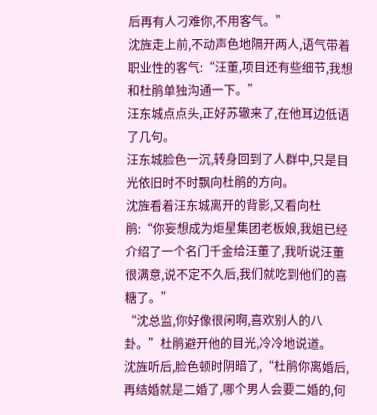后再有人刁难你,不用客气。”
沈旌走上前,不动声色地隔开两人,语气带着职业性的客气:“汪董,项目还有些细节,我想和杜鹃单独沟通一下。”
汪东城点点头,正好苏辙来了,在他耳边低语了几句。
汪东城脸色一沉,转身回到了人群中,只是目光依旧时不时飘向杜鹃的方向。
沈旌看着汪东城离开的背影,又看向杜鹃:“你妄想成为炬星集团老板娘,我姐已经介绍了一个名门千金给汪董了,我听说汪董很满意,说不定不久后,我们就吃到他们的喜糖了。”
“沈总监,你好像很闲啊,喜欢别人的八卦。”杜鹃避开他的目光,冷冷地说道。
沈旌听后,脸色顿时阴暗了,“杜鹃你离婚后,再结婚就是二婚了,哪个男人会要二婚的,何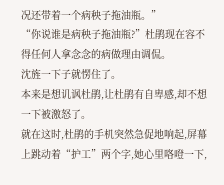况还带着一个病秧子拖油瓶。”
“你说谁是病秧子拖油瓶?”杜鹃现在容不得任何人拿念念的病做理由调侃。
沈旌一下子就愣住了。
本来是想讥讽杜鹃,让杜鹃有自卑感,却不想一下被激怒了。
就在这时,杜鹃的手机突然急促地响起,屏幕上跳动着“护工”两个字,她心里咯噔一下,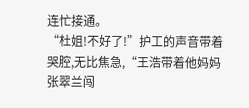连忙接通。
“杜姐!不好了!”护工的声音带着哭腔,无比焦急,“王浩带着他妈妈张翠兰闯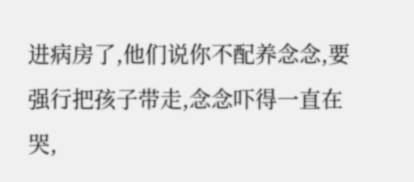进病房了,他们说你不配养念念,要强行把孩子带走,念念吓得一直在哭,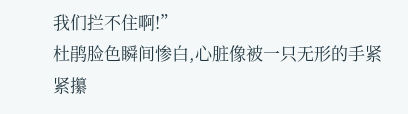我们拦不住啊!”
杜鹃脸色瞬间惨白,心脏像被一只无形的手紧紧攥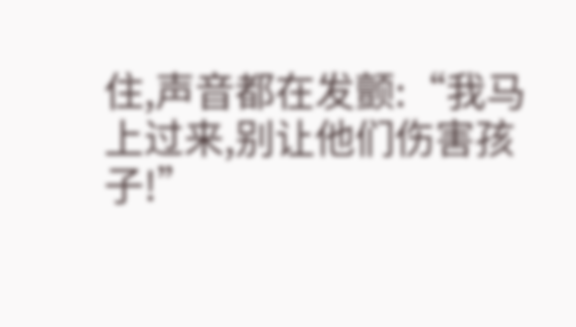住,声音都在发颤:“我马上过来,别让他们伤害孩子!”